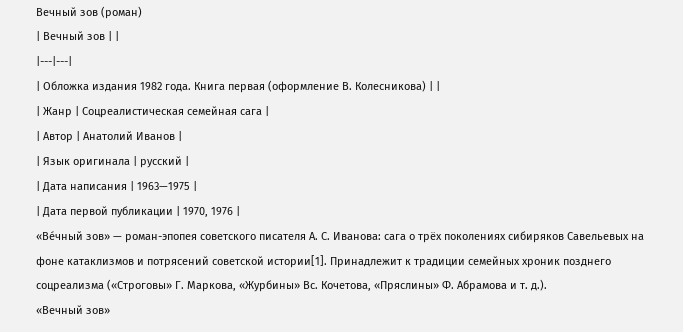Вечный зов (роман)
| Вечный зов | |
|---|---|
| Обложка издания 1982 года. Книга первая (оформление В. Колесникова) | |
| Жанр | Соцреалистическая семейная сага |
| Автор | Анатолий Иванов |
| Язык оригинала | русский |
| Дата написания | 1963—1975 |
| Дата первой публикации | 1970, 1976 |
«Ве́чный зов» — роман-эпопея советского писателя А. С. Иванова: сага о трёх поколениях сибиряков Савельевых на фоне катаклизмов и потрясений советской истории[1]. Принадлежит к традиции семейных хроник позднего соцреализма («Строговы» Г. Маркова, «Журбины» Вс. Кочетова, «Пряслины» Ф. Абрамова и т. д.).
«Вечный зов»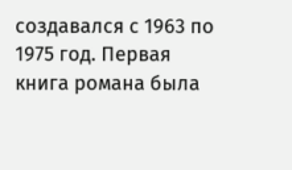создавался с 1963 по 1975 год. Первая книга романа была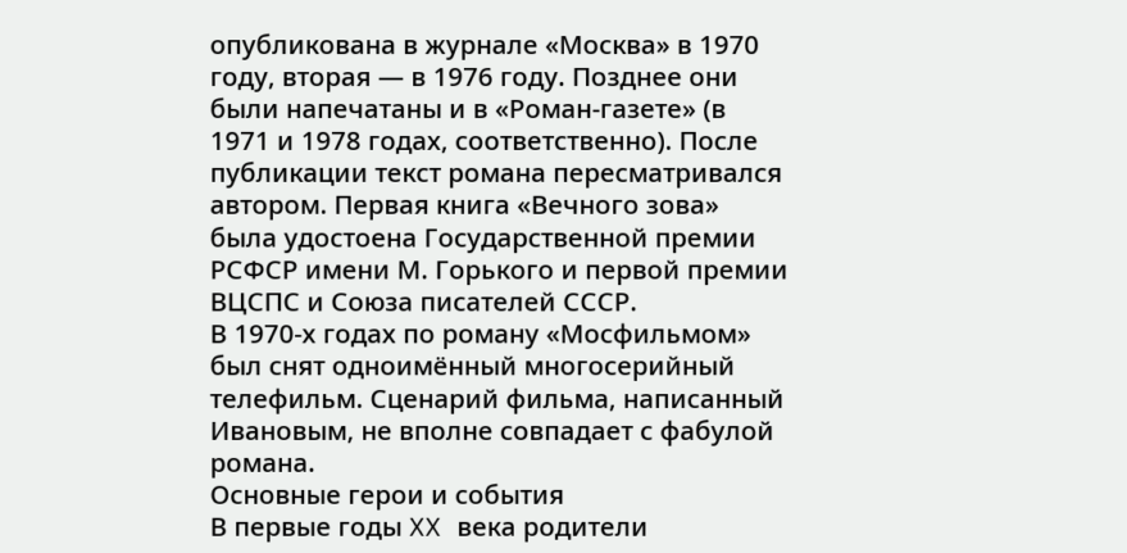опубликована в журнале «Москва» в 1970 году, вторая — в 1976 году. Позднее они были напечатаны и в «Роман-газете» (в 1971 и 1978 годах, соответственно). После публикации текст романа пересматривался автором. Первая книга «Вечного зова» была удостоена Государственной премии РСФСР имени М. Горького и первой премии ВЦСПС и Союза писателей СССР.
В 1970-х годах по роману «Мосфильмом» был снят одноимённый многосерийный телефильм. Сценарий фильма, написанный Ивановым, не вполне совпадает с фабулой романа.
Основные герои и события
В первые годы XX века родители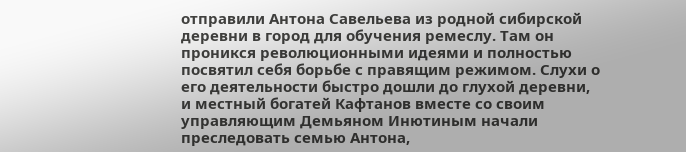отправили Антона Савельева из родной сибирской деревни в город для обучения ремеслу. Там он проникся революционными идеями и полностью посвятил себя борьбе с правящим режимом. Слухи о его деятельности быстро дошли до глухой деревни, и местный богатей Кафтанов вместе со своим управляющим Демьяном Инютиным начали преследовать семью Антона,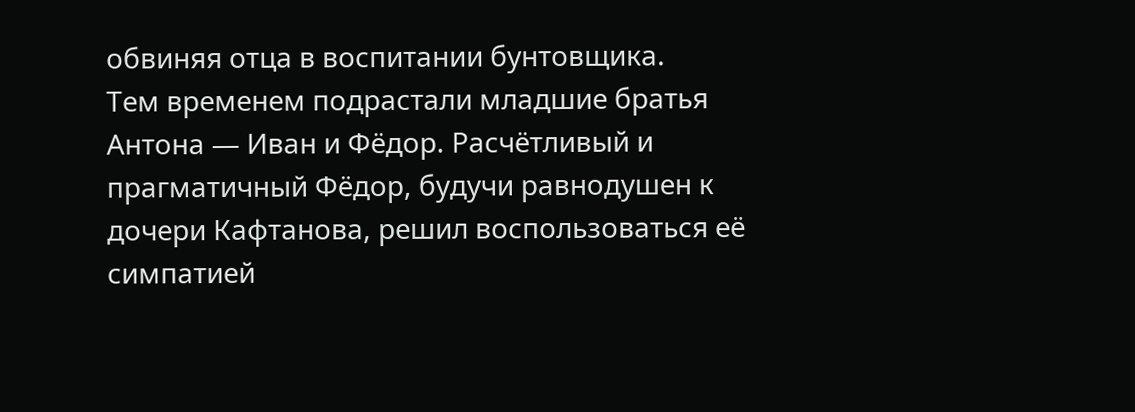обвиняя отца в воспитании бунтовщика.
Тем временем подрастали младшие братья Антона — Иван и Фёдор. Расчётливый и прагматичный Фёдор, будучи равнодушен к дочери Кафтанова, решил воспользоваться её симпатией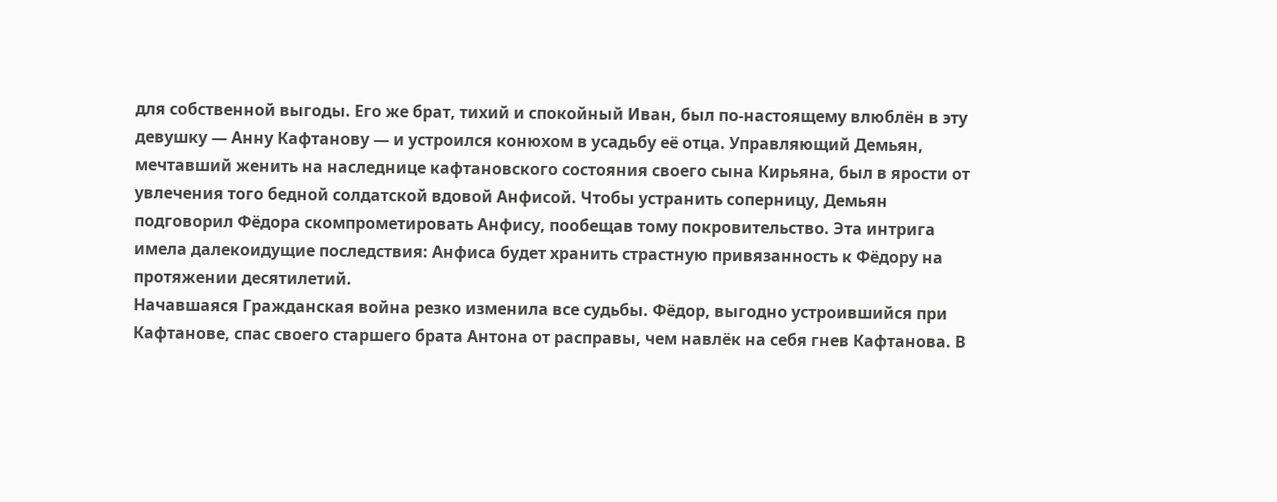для собственной выгоды. Его же брат, тихий и спокойный Иван, был по-настоящему влюблён в эту девушку — Анну Кафтанову — и устроился конюхом в усадьбу её отца. Управляющий Демьян, мечтавший женить на наследнице кафтановского состояния своего сына Кирьяна, был в ярости от увлечения того бедной солдатской вдовой Анфисой. Чтобы устранить соперницу, Демьян подговорил Фёдора скомпрометировать Анфису, пообещав тому покровительство. Эта интрига имела далекоидущие последствия: Анфиса будет хранить страстную привязанность к Фёдору на протяжении десятилетий.
Начавшаяся Гражданская война резко изменила все судьбы. Фёдор, выгодно устроившийся при Кафтанове, спас своего старшего брата Антона от расправы, чем навлёк на себя гнев Кафтанова. В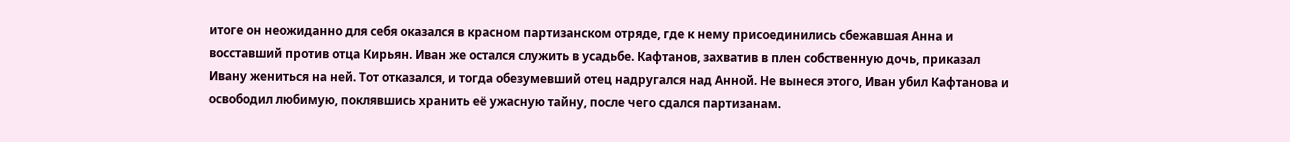итоге он неожиданно для себя оказался в красном партизанском отряде, где к нему присоединились сбежавшая Анна и восставший против отца Кирьян. Иван же остался служить в усадьбе. Кафтанов, захватив в плен собственную дочь, приказал Ивану жениться на ней. Тот отказался, и тогда обезумевший отец надругался над Анной. Не вынеся этого, Иван убил Кафтанова и освободил любимую, поклявшись хранить её ужасную тайну, после чего сдался партизанам.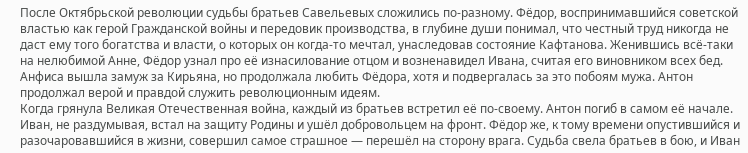После Октябрьской революции судьбы братьев Савельевых сложились по-разному. Фёдор, воспринимавшийся советской властью как герой Гражданской войны и передовик производства, в глубине души понимал, что честный труд никогда не даст ему того богатства и власти, о которых он когда-то мечтал, унаследовав состояние Кафтанова. Женившись всё-таки на нелюбимой Анне, Фёдор узнал про её изнасилование отцом и возненавидел Ивана, считая его виновником всех бед. Анфиса вышла замуж за Кирьяна, но продолжала любить Фёдора, хотя и подвергалась за это побоям мужа. Антон продолжал верой и правдой служить революционным идеям.
Когда грянула Великая Отечественная война, каждый из братьев встретил её по-своему. Антон погиб в самом её начале. Иван, не раздумывая, встал на защиту Родины и ушёл добровольцем на фронт. Фёдор же, к тому времени опустившийся и разочаровавшийся в жизни, совершил самое страшное — перешёл на сторону врага. Судьба свела братьев в бою, и Иван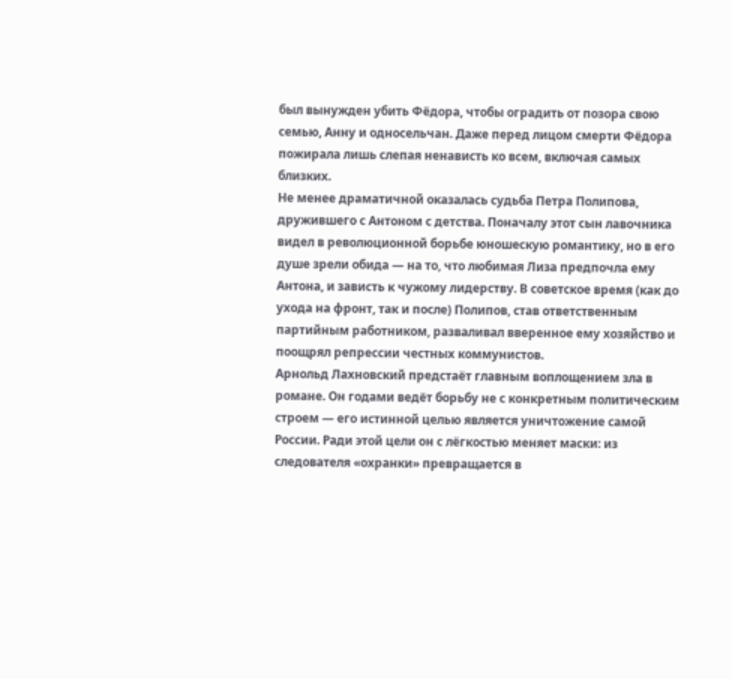был вынужден убить Фёдора, чтобы оградить от позора свою семью, Анну и односельчан. Даже перед лицом смерти Фёдора пожирала лишь слепая ненависть ко всем, включая самых близких.
Не менее драматичной оказалась судьба Петра Полипова, дружившего с Антоном с детства. Поначалу этот сын лавочника видел в революционной борьбе юношескую романтику, но в его душе зрели обида — на то, что любимая Лиза предпочла ему Антона, и зависть к чужому лидерству. В советское время (как до ухода на фронт, так и после) Полипов, став ответственным партийным работником, разваливал вверенное ему хозяйство и поощрял репрессии честных коммунистов.
Арнольд Лахновский предстаёт главным воплощением зла в романе. Он годами ведёт борьбу не с конкретным политическим строем — его истинной целью является уничтожение самой России. Ради этой цели он с лёгкостью меняет маски: из следователя «охранки» превращается в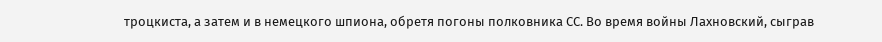троцкиста, а затем и в немецкого шпиона, обретя погоны полковника СС. Во время войны Лахновский, сыграв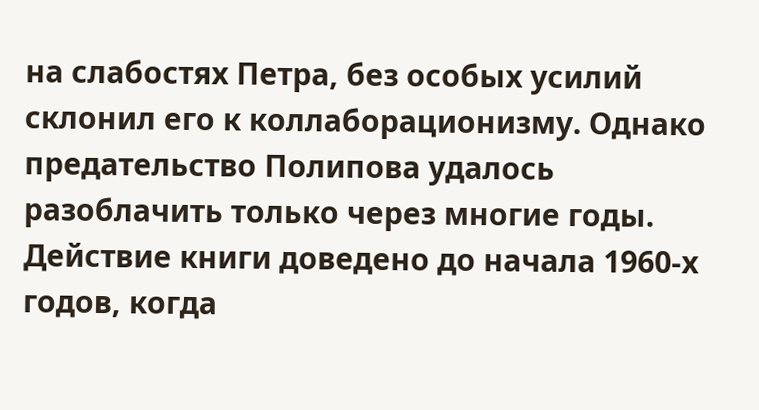на слабостях Петра, без особых усилий склонил его к коллаборационизму. Однако предательство Полипова удалось разоблачить только через многие годы.
Действие книги доведено до начала 1960-х годов, когда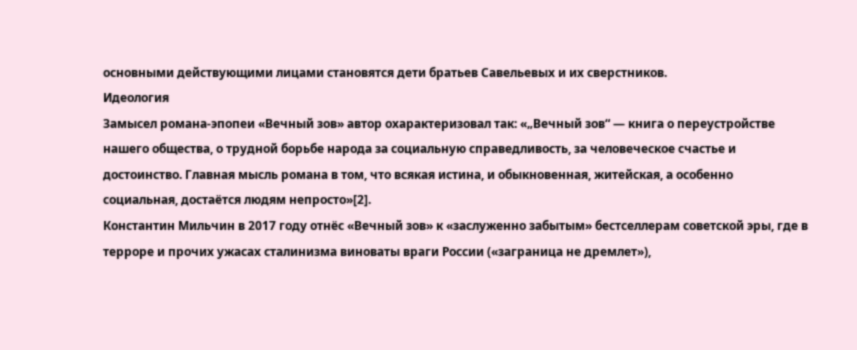основными действующими лицами становятся дети братьев Савельевых и их сверстников.
Идеология
Замысел романа-эпопеи «Вечный зов» автор охарактеризовал так: «„Вечный зов“ — книга о переустройстве нашего общества, о трудной борьбе народа за социальную справедливость, за человеческое счастье и достоинство. Главная мысль романа в том, что всякая истина, и обыкновенная, житейская, а особенно социальная, достаётся людям непросто»[2].
Константин Мильчин в 2017 году отнёс «Вечный зов» к «заслуженно забытым» бестселлерам советской эры, где в терроре и прочих ужасах сталинизма виноваты враги России («заграница не дремлет»),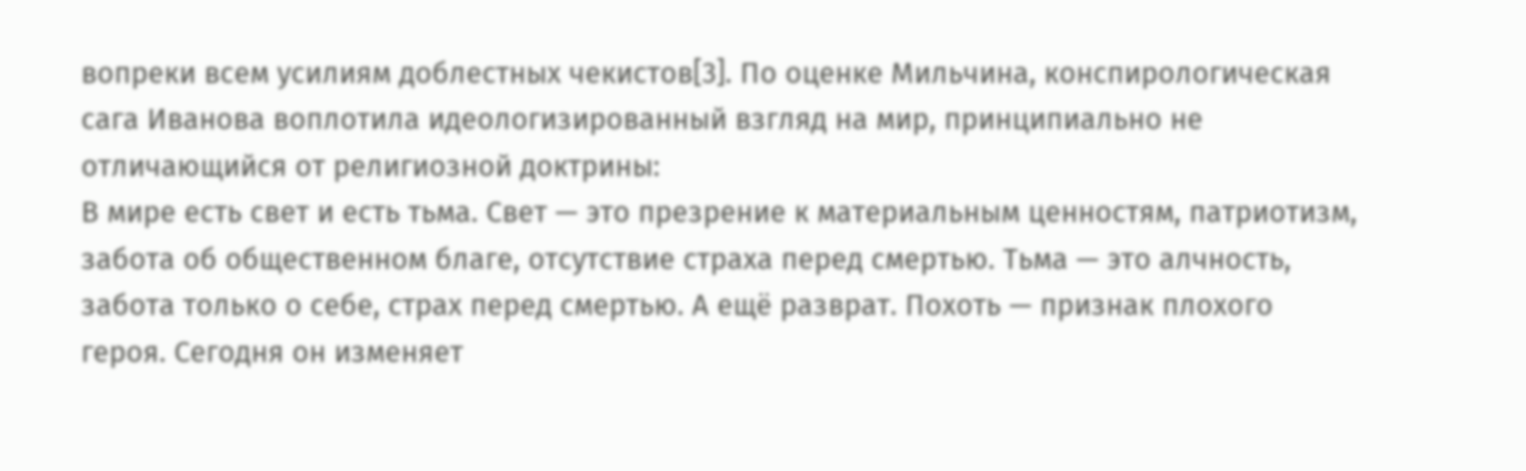вопреки всем усилиям доблестных чекистов[3]. По оценке Мильчина, конспирологическая сага Иванова воплотила идеологизированный взгляд на мир, принципиально не отличающийся от религиозной доктрины:
В мире есть свет и есть тьма. Свет — это презрение к материальным ценностям, патриотизм, забота об общественном благе, отсутствие страха перед смертью. Тьма — это алчность, забота только о себе, страх перед смертью. А ещё разврат. Похоть — признак плохого героя. Сегодня он изменяет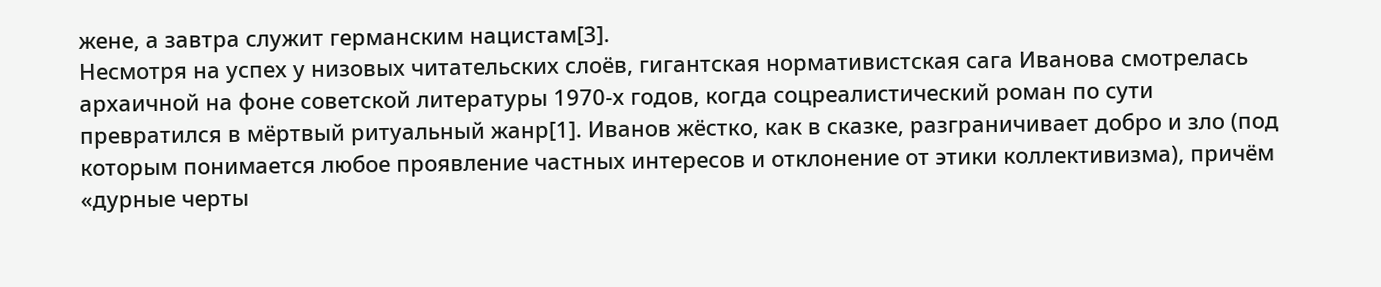жене, а завтра служит германским нацистам[3].
Несмотря на успех у низовых читательских слоёв, гигантская нормативистская сага Иванова смотрелась архаичной на фоне советской литературы 1970-х годов, когда соцреалистический роман по сути превратился в мёртвый ритуальный жанр[1]. Иванов жёстко, как в сказке, разграничивает добро и зло (под которым понимается любое проявление частных интересов и отклонение от этики коллективизма), причём «дурные черты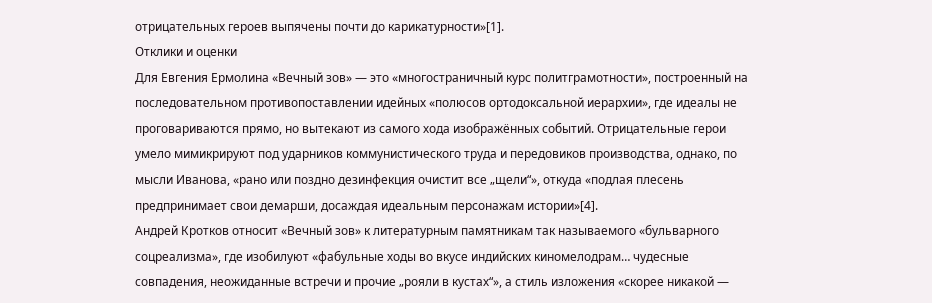отрицательных героев выпячены почти до карикатурности»[1].
Отклики и оценки
Для Евгения Ермолина «Вечный зов» — это «многостраничный курс политграмотности», построенный на последовательном противопоставлении идейных «полюсов ортодоксальной иерархии», где идеалы не проговариваются прямо, но вытекают из самого хода изображённых событий. Отрицательные герои умело мимикрируют под ударников коммунистического труда и передовиков производства, однако, по мысли Иванова, «рано или поздно дезинфекция очистит все „щели“», откуда «подлая плесень предпринимает свои демарши, досаждая идеальным персонажам истории»[4].
Андрей Кротков относит «Вечный зов» к литературным памятникам так называемого «бульварного соцреализма», где изобилуют «фабульные ходы во вкусе индийских киномелодрам… чудесные совпадения, неожиданные встречи и прочие „рояли в кустах“», а стиль изложения «скорее никакой —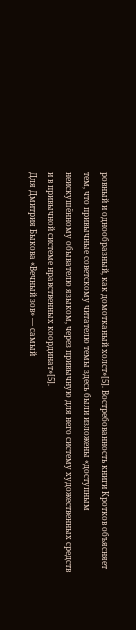ровный и однообразный, как домотканый холст»[5]. Востребованность книги Кротков объясняет тем, что привычные советскому читателю темы здесь были изложены «доступным неискушённому обывателю языком, через привычную для него систему художественных средств и в привычной системе нравственных координат»[5].
Для Дмитрия Быкова «Вечный зов» — самый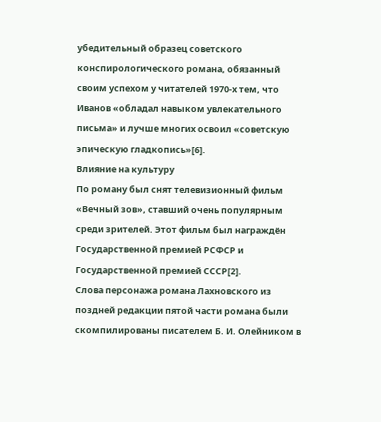убедительный образец советского конспирологического романа, обязанный своим успехом у читателей 1970-х тем, что Иванов «обладал навыком увлекательного письма» и лучше многих освоил «советскую эпическую гладкопись»[6].
Влияние на культуру
По роману был снят телевизионный фильм «Вечный зов», ставший очень популярным среди зрителей. Этот фильм был награждён Государственной премией РСФСР и Государственной премией СССР[2].
Слова персонажа романа Лахновского из поздней редакции пятой части романа были скомпилированы писателем Б. И. Олейником в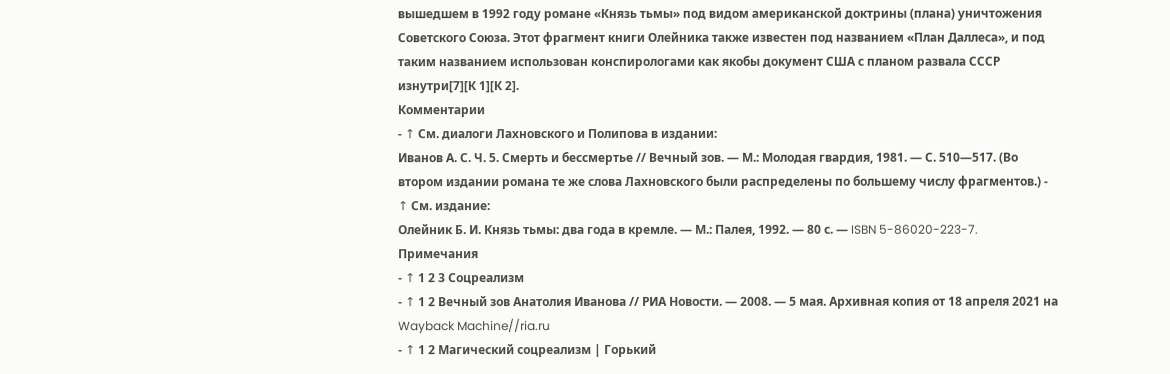вышедшем в 1992 году романе «Князь тьмы» под видом американской доктрины (плана) уничтожения Советского Союза. Этот фрагмент книги Олейника также известен под названием «План Даллеса», и под таким названием использован конспирологами как якобы документ США с планом развала СССР изнутри[7][К 1][К 2].
Комментарии
- ↑ См. диалоги Лахновского и Полипова в издании:
Иванов А. С. Ч. 5. Смерть и бессмертье // Вечный зов. — М.: Молодая гвардия, 1981. — С. 510—517. (Во втором издании романа те же слова Лахновского были распределены по большему числу фрагментов.) - ↑ См. издание:
Олейник Б. И. Князь тьмы: два года в кремле. — М.: Палея, 1992. — 80 с. — ISBN 5-86020-223-7.
Примечания
- ↑ 1 2 3 Соцреализм
- ↑ 1 2 Вечный зов Анатолия Иванова // РИА Новости. — 2008. — 5 мая. Архивная копия от 18 апреля 2021 на Wayback Machine//ria.ru
- ↑ 1 2 Магический соцреализм | Горький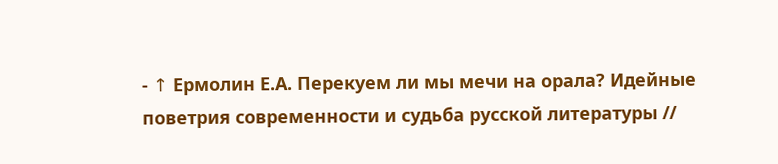- ↑ Ермолин Е.А. Перекуем ли мы мечи на орала? Идейные поветрия современности и судьба русской литературы //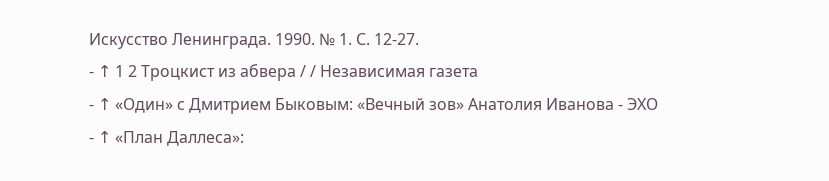Искусство Ленинграда. 1990. № 1. С. 12-27.
- ↑ 1 2 Троцкист из абвера / / Независимая газета
- ↑ «Один» с Дмитрием Быковым: «Вечный зов» Анатолия Иванова - ЭХО
- ↑ «План Даллеса»: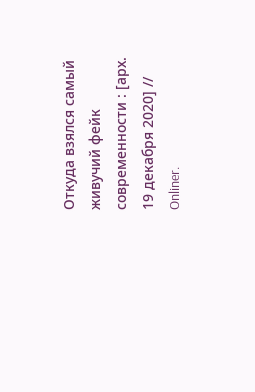Откуда взялся самый живучий фейк современности : [арх. 19 декабря 2020] // Onliner.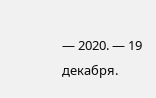— 2020. — 19 декабря.